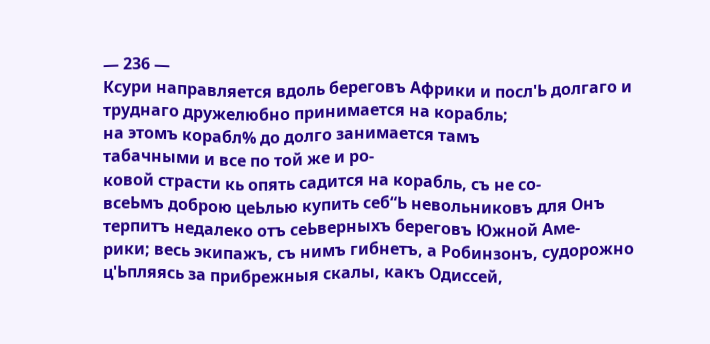— 236 —
Ксури направляется вдоль береговъ Африки и посл'Ь долгаго и
труднаго дружелюбно принимается на корабль;
на этомъ корабл% до долго занимается тамъ
табачными и все по той же и ро-
ковой страсти кь опять садится на корабль, съ не со-
всеЬмъ доброю цеЬлью купить себ“Ь невольниковъ для Онъ
терпитъ недалеко отъ сеЬверныхъ береговъ Южной Аме-
рики; весь экипажъ, съ нимъ гибнетъ, а Робинзонъ, судорожно
ц'Ьпляясь за прибрежныя скалы, какъ Одиссей,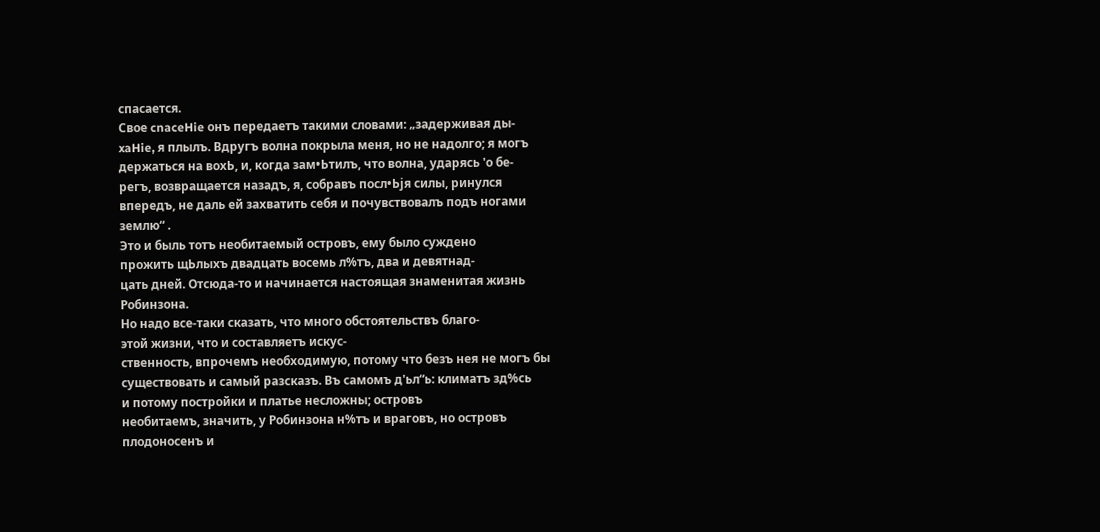спасается.
Свое cnaceHie онъ передаетъ такими словами: „задерживая ды-
xaHie, я плылъ. Вдругъ волна покрыла меня, но не надолго; я могъ
держаться на вохЬ, и, когда зам•Ьтилъ, что волна, ударясь 'о бе-
регъ, возвращается назадъ, я, собравъ посл•Ьјя силы, ринулся
впередъ, не даль ей захватить себя и почувствовалъ подъ ногами
землю“ .
Это и быль тотъ необитаемый островъ, ему было суждено
прожить щЬлыхъ двадцать восемь л%тъ, два и девятнад-
цать дней. Отсюда-то и начинается настоящая знаменитая жизнь
Робинзона.
Но надо все-таки сказать, что много обстоятельствъ благо-
этой жизни, что и составляетъ искус-
ственность, впрочемъ необходимую, потому что безъ нея не могъ бы
существовать и самый разсказъ. Въ самомъ д'ьл“ь: климатъ зд%сь
и потому постройки и платье несложны; островъ
необитаемъ, значить, у Робинзона н%тъ и враговъ, но островъ
плодоносенъ и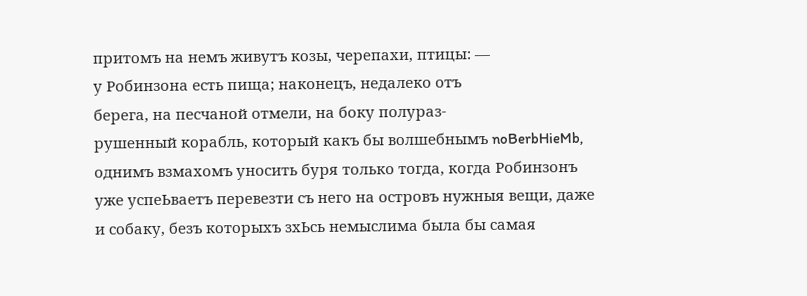притомъ на немъ живутъ козы, черепахи, птицы: —
у Робинзона есть пища; наконецъ, недалеко отъ
берега, на песчаной отмели, на боку полураз-
рушенный корабль, который какъ бы волшебнымъ noBerbHieMb,
однимъ взмахомъ уносить буря только тогда, когда Робинзонъ
уже успеЬваетъ перевезти съ него на островъ нужныя вещи, даже
и собаку, безъ которыхъ зхЬсь немыслима была бы самая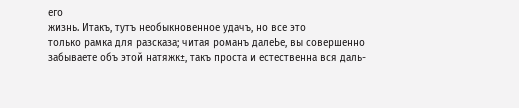его
жизнь. Итакъ, тутъ необыкновенное удачъ, но все это
только рамка для разсказа; читая романъ далеЬе, вы совершенно
забываете объ этой натяжк±, такъ проста и естественна вся даль-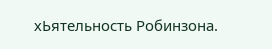хЬятельность Робинзона.